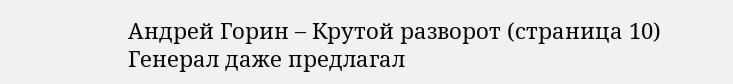Андрей Горин – Крутой разворот (страница 10)
Генерал даже предлагал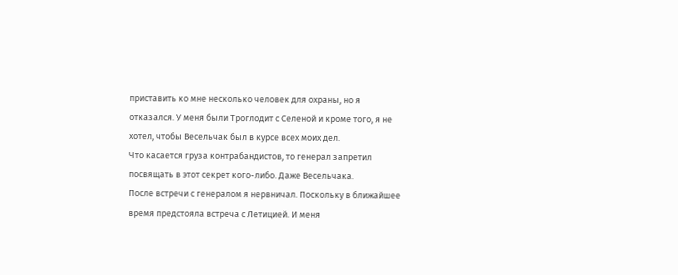приставить ко мне несколько человек для охраны, но я отказался. У меня были Троглодит с Селеной и кроме того, я не хотел, чтобы Весельчак был в курсе всех моих дел.
Что касается груза контрабандистов, то генерал запретил посвящать в этот секрет кого-либо. Даже Весельчака.
После встречи с генералом я нервничал. Поскольку в ближайшее время предстояла встреча с Летицией. И меня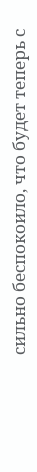сильно беспокоило, что будет теперь с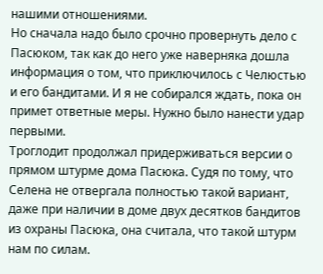нашими отношениями.
Но сначала надо было срочно провернуть дело с Пасюком, так как до него уже наверняка дошла информация о том, что приключилось с Челюстью и его бандитами. И я не собирался ждать, пока он примет ответные меры. Нужно было нанести удар первыми.
Троглодит продолжал придерживаться версии о прямом штурме дома Пасюка. Судя по тому, что Селена не отвергала полностью такой вариант, даже при наличии в доме двух десятков бандитов из охраны Пасюка, она считала, что такой штурм нам по силам.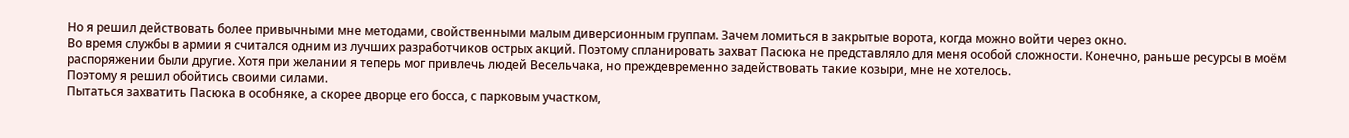Но я решил действовать более привычными мне методами, свойственными малым диверсионным группам. Зачем ломиться в закрытые ворота, когда можно войти через окно.
Во время службы в армии я считался одним из лучших разработчиков острых акций. Поэтому спланировать захват Пасюка не представляло для меня особой сложности. Конечно, раньше ресурсы в моём распоряжении были другие. Хотя при желании я теперь мог привлечь людей Весельчака, но преждевременно задействовать такие козыри, мне не хотелось.
Поэтому я решил обойтись своими силами.
Пытаться захватить Пасюка в особняке, а скорее дворце его босса, с парковым участком,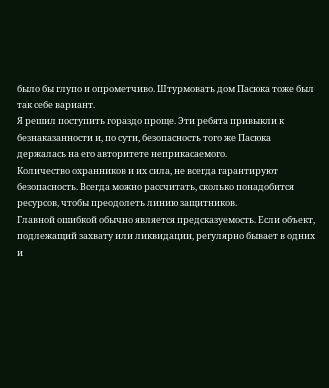было бы глупо и опрометчиво. Штурмовать дом Пасюка тоже был так себе вариант.
Я решил поступить гораздо проще. Эти ребята привыкли к безнаказанности и, по сути, безопасность того же Пасюка держалась на его авторитете неприкасаемого.
Количество охранников и их сила, не всегда гарантируют безопасность. Всегда можно рассчитать, сколько понадобится ресурсов, чтобы преодолеть линию защитников.
Главной ошибкой обычно является предсказуемость. Если объект, подлежащий захвату или ликвидации, регулярно бывает в одних и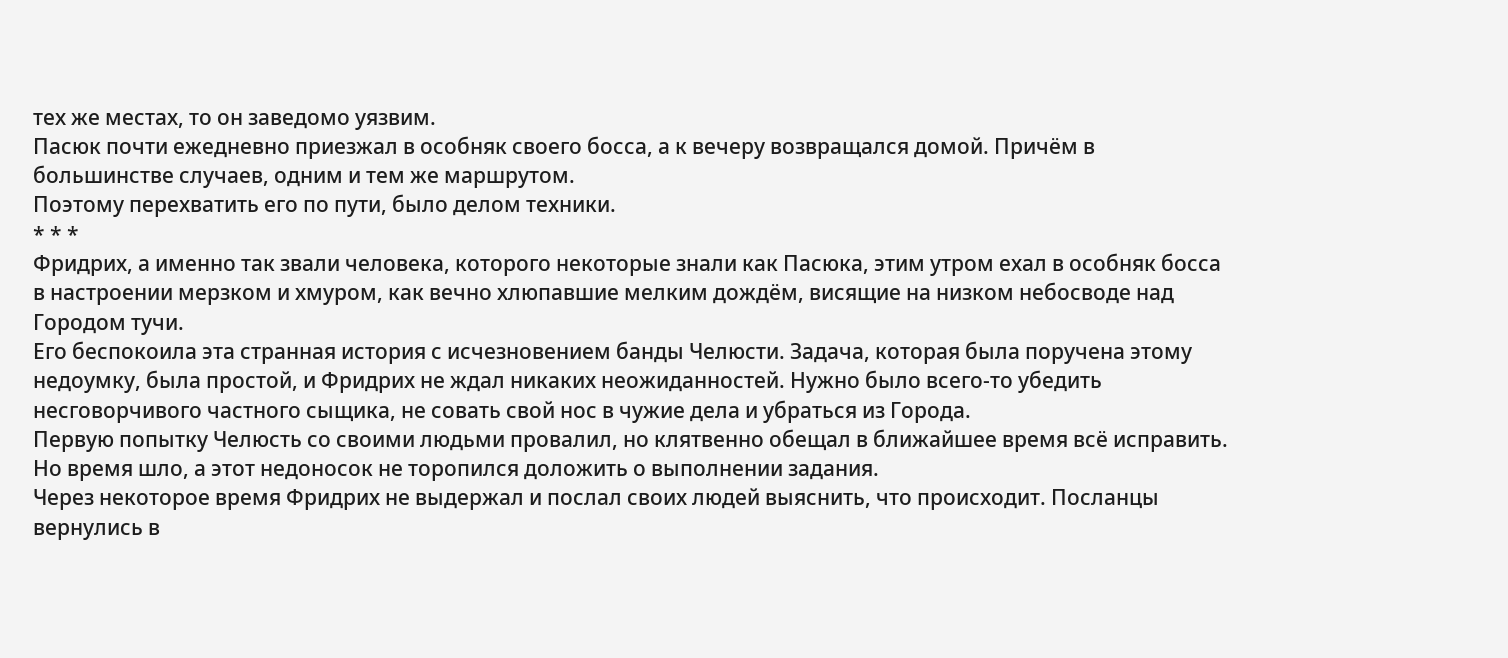тех же местах, то он заведомо уязвим.
Пасюк почти ежедневно приезжал в особняк своего босса, а к вечеру возвращался домой. Причём в большинстве случаев, одним и тем же маршрутом.
Поэтому перехватить его по пути, было делом техники.
* * *
Фридрих, а именно так звали человека, которого некоторые знали как Пасюка, этим утром ехал в особняк босса в настроении мерзком и хмуром, как вечно хлюпавшие мелким дождём, висящие на низком небосводе над Городом тучи.
Его беспокоила эта странная история с исчезновением банды Челюсти. Задача, которая была поручена этому недоумку, была простой, и Фридрих не ждал никаких неожиданностей. Нужно было всего-то убедить несговорчивого частного сыщика, не совать свой нос в чужие дела и убраться из Города.
Первую попытку Челюсть со своими людьми провалил, но клятвенно обещал в ближайшее время всё исправить. Но время шло, а этот недоносок не торопился доложить о выполнении задания.
Через некоторое время Фридрих не выдержал и послал своих людей выяснить, что происходит. Посланцы вернулись в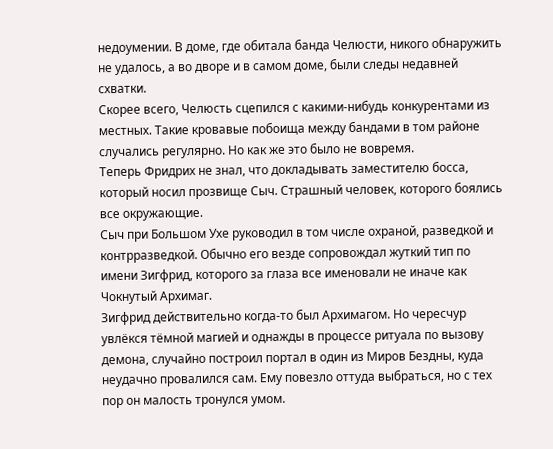недоумении. В доме, где обитала банда Челюсти, никого обнаружить не удалось, а во дворе и в самом доме, были следы недавней схватки.
Скорее всего, Челюсть сцепился с какими-нибудь конкурентами из местных. Такие кровавые побоища между бандами в том районе случались регулярно. Но как же это было не вовремя.
Теперь Фридрих не знал, что докладывать заместителю босса, который носил прозвище Сыч. Страшный человек, которого боялись все окружающие.
Сыч при Большом Ухе руководил в том числе охраной, разведкой и контрразведкой. Обычно его везде сопровождал жуткий тип по имени Зигфрид, которого за глаза все именовали не иначе как Чокнутый Архимаг.
Зигфрид действительно когда-то был Архимагом. Но чересчур увлёкся тёмной магией и однажды в процессе ритуала по вызову демона, случайно построил портал в один из Миров Бездны, куда неудачно провалился сам. Ему повезло оттуда выбраться, но с тех пор он малость тронулся умом.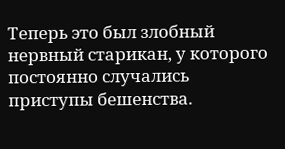Теперь это был злобный нервный старикан, у которого постоянно случались приступы бешенства.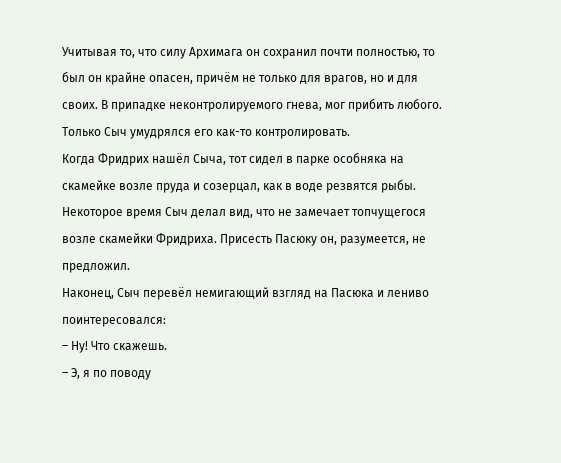Учитывая то, что силу Архимага он сохранил почти полностью, то был он крайне опасен, причём не только для врагов, но и для своих. В припадке неконтролируемого гнева, мог прибить любого. Только Сыч умудрялся его как-то контролировать.
Когда Фридрих нашёл Сыча, тот сидел в парке особняка на скамейке возле пруда и созерцал, как в воде резвятся рыбы.
Некоторое время Сыч делал вид, что не замечает топчущегося возле скамейки Фридриха. Присесть Пасюку он, разумеется, не предложил.
Наконец, Сыч перевёл немигающий взгляд на Пасюка и лениво поинтересовался:
– Ну! Что скажешь.
– Э, я по поводу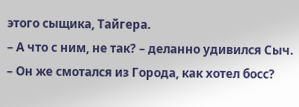этого сыщика, Тайгера.
– А что с ним, не так? – деланно удивился Сыч. – Он же смотался из Города, как хотел босс?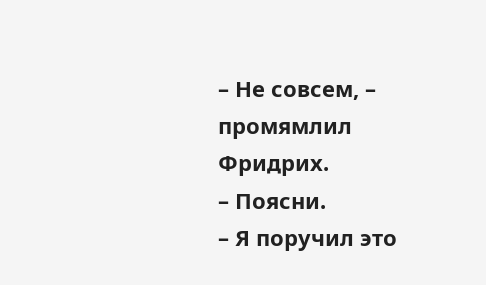– Не совсем, – промямлил Фридрих.
– Поясни.
– Я поручил это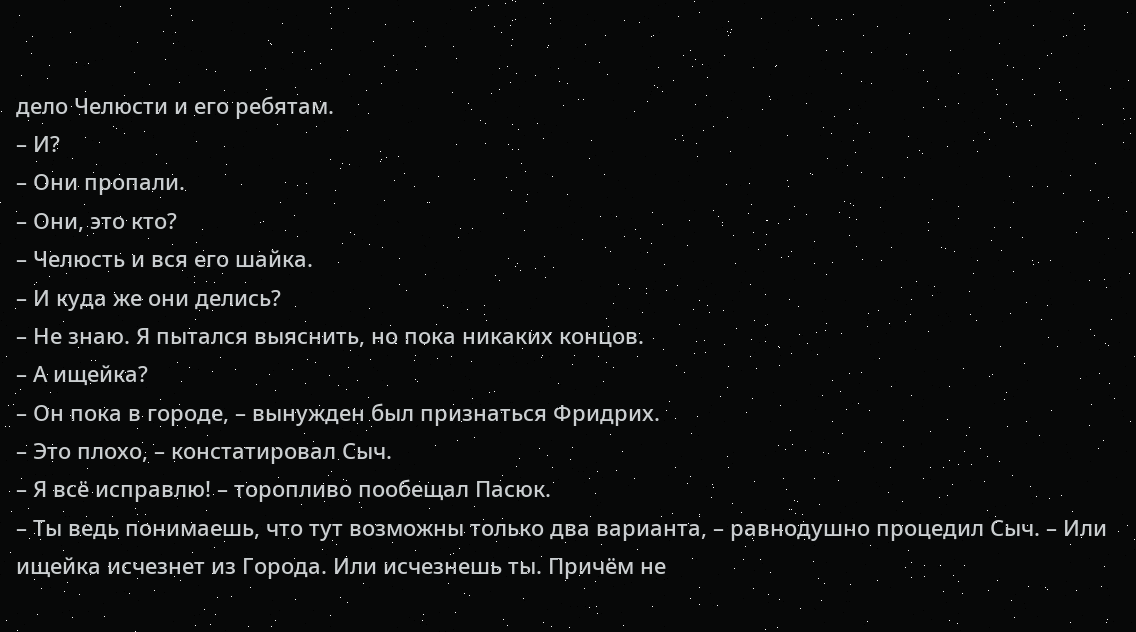дело Челюсти и его ребятам.
– И?
– Они пропали.
– Они, это кто?
– Челюсть и вся его шайка.
– И куда же они делись?
– Не знаю. Я пытался выяснить, но пока никаких концов.
– А ищейка?
– Он пока в городе, – вынужден был признаться Фридрих.
– Это плохо, – констатировал Сыч.
– Я всё исправлю! – торопливо пообещал Пасюк.
– Ты ведь понимаешь, что тут возможны только два варианта, – равнодушно процедил Сыч. – Или ищейка исчезнет из Города. Или исчезнешь ты. Причём не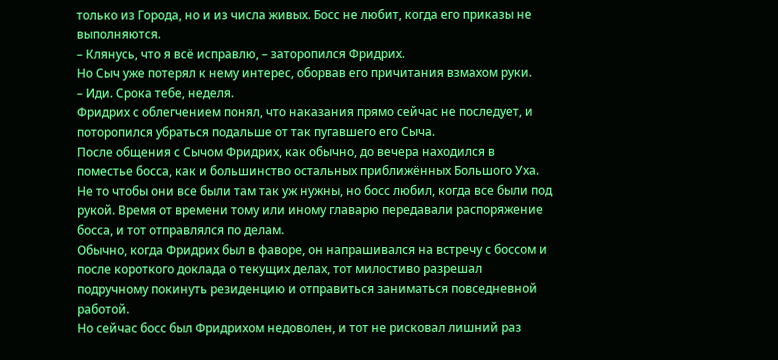только из Города, но и из числа живых. Босс не любит, когда его приказы не выполняются.
– Клянусь, что я всё исправлю, – заторопился Фридрих.
Но Сыч уже потерял к нему интерес, оборвав его причитания взмахом руки.
– Иди. Срока тебе, неделя.
Фридрих с облегчением понял, что наказания прямо сейчас не последует, и поторопился убраться подальше от так пугавшего его Сыча.
После общения с Сычом Фридрих, как обычно, до вечера находился в поместье босса, как и большинство остальных приближённых Большого Уха. Не то чтобы они все были там так уж нужны, но босс любил, когда все были под рукой. Время от времени тому или иному главарю передавали распоряжение босса, и тот отправлялся по делам.
Обычно, когда Фридрих был в фаворе, он напрашивался на встречу с боссом и после короткого доклада о текущих делах, тот милостиво разрешал подручному покинуть резиденцию и отправиться заниматься повседневной работой.
Но сейчас босс был Фридрихом недоволен, и тот не рисковал лишний раз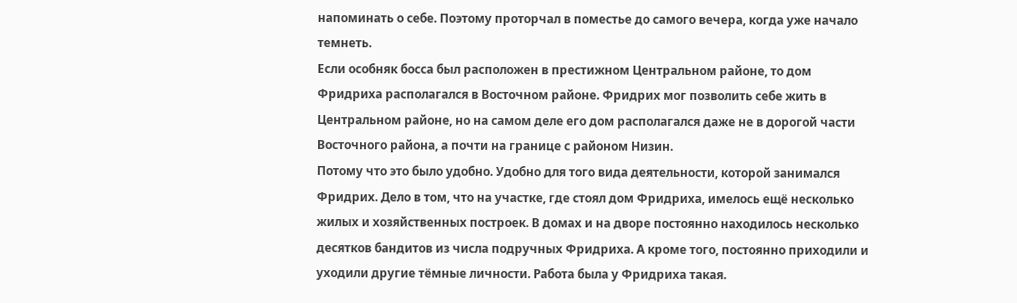напоминать о себе. Поэтому проторчал в поместье до самого вечера, когда уже начало темнеть.
Если особняк босса был расположен в престижном Центральном районе, то дом Фридриха располагался в Восточном районе. Фридрих мог позволить себе жить в Центральном районе, но на самом деле его дом располагался даже не в дорогой части Восточного района, а почти на границе с районом Низин.
Потому что это было удобно. Удобно для того вида деятельности, которой занимался Фридрих. Дело в том, что на участке, где стоял дом Фридриха, имелось ещё несколько жилых и хозяйственных построек. В домах и на дворе постоянно находилось несколько десятков бандитов из числа подручных Фридриха. А кроме того, постоянно приходили и уходили другие тёмные личности. Работа была у Фридриха такая.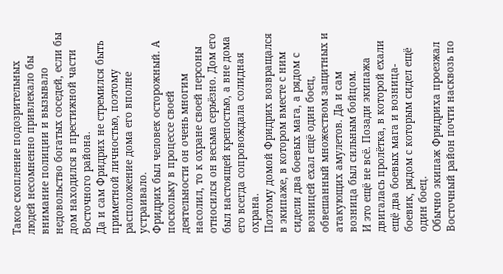Такое скопление подозрительных людей несомненно привлекало бы внимание полиции и вызывало недовольство богатых соседей, если бы дом находился в престижной части Восточного района.
Да и сам Фридрих не стремился быть приметной личностью, поэтому расположение дома его вполне устраивало.
Фридрих был человек осторожный. А поскольку в процессе своей деятельности он очень многим насолил, то к охране своей персоны относился он весьма серьёзно. Дом его был настоящей крепостью, а вне дома его всегда сопровождала солидная охрана.
Поэтому домой Фридрих возвращался в экипаже, в котором вместе с ним сидели два боевых мага, а рядом с возницей ехал ещё один боец, обвешанный множеством защитных и атакующих амулетов. Да и сам возница был сильным бойцом.
И это ещё не всё. Позади экипажа двигалась пролётка, в которой ехали ещё два боевых мага и возница-боевик, рядом с которым сидел ещё один боец.
Обычно экипаж Фридриха проезжал Восточный район почти насквозь по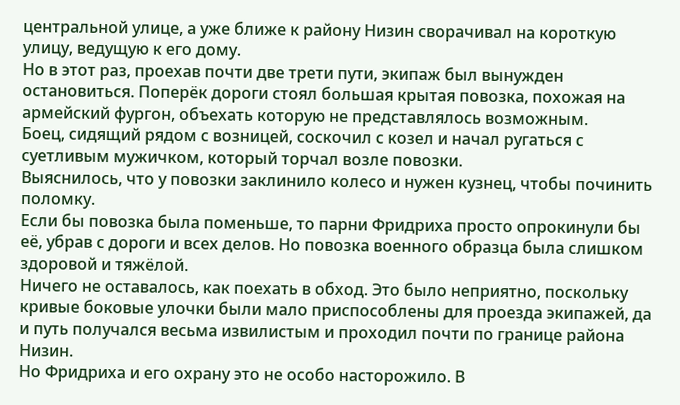центральной улице, а уже ближе к району Низин сворачивал на короткую улицу, ведущую к его дому.
Но в этот раз, проехав почти две трети пути, экипаж был вынужден остановиться. Поперёк дороги стоял большая крытая повозка, похожая на армейский фургон, объехать которую не представлялось возможным.
Боец, сидящий рядом с возницей, соскочил с козел и начал ругаться с суетливым мужичком, который торчал возле повозки.
Выяснилось, что у повозки заклинило колесо и нужен кузнец, чтобы починить поломку.
Если бы повозка была поменьше, то парни Фридриха просто опрокинули бы её, убрав с дороги и всех делов. Но повозка военного образца была слишком здоровой и тяжёлой.
Ничего не оставалось, как поехать в обход. Это было неприятно, поскольку кривые боковые улочки были мало приспособлены для проезда экипажей, да и путь получался весьма извилистым и проходил почти по границе района Низин.
Но Фридриха и его охрану это не особо насторожило. В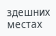здешних местах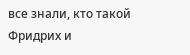все знали, кто такой Фридрих и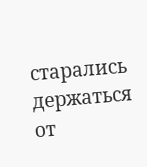старались держаться от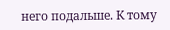него подальше. К тому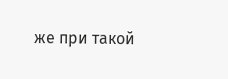же при такой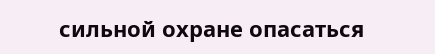сильной охране опасаться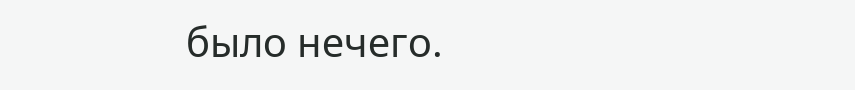было нечего.